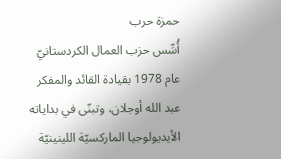حمزة حرب
أُسِّس حزب العمال الكردستانيّ عام 1978 بقيادة القائد والمفكر عبد الله أوجلان، وتبنّى في بداياته الأيديولوجيا الماركسيّة اللينينيّة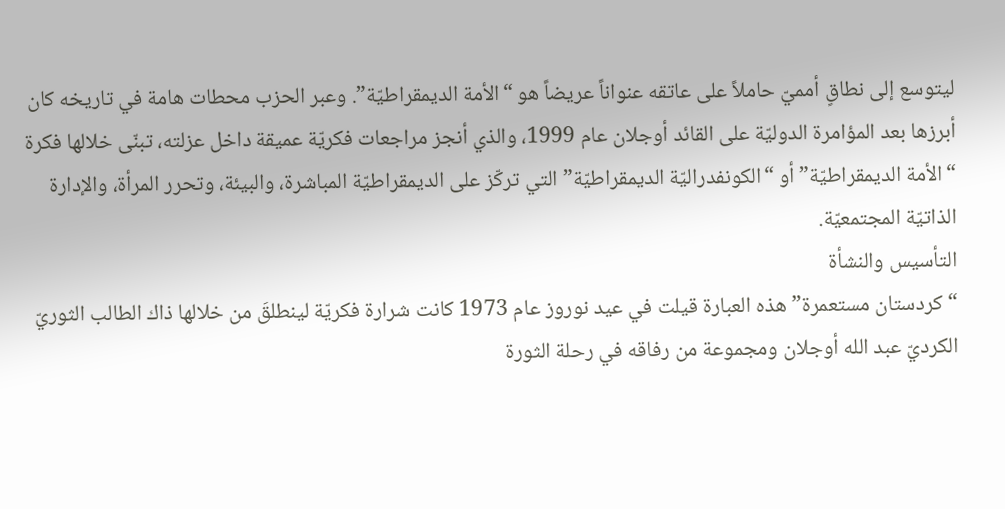ليتوسع إلى نطاقٍ أمميّ حاملاً على عاتقه عنواناً عريضاً هو “الأمة الديمقراطيّة”. وعبر الحزب محطات هامة في تاريخه كان أبرزها بعد المؤامرة الدوليّة على القائد أوجلان عام 1999، والذي أنجز مراجعات فكريّة عميقة داخل عزلته، تبنّى خلالها فكرة “الأمة الديمقراطيّة” أو “الكونفدراليّة الديمقراطيّة” التي تركّز على الديمقراطيّة المباشرة، والبيئة، وتحرر المرأة، والإدارة الذاتيّة المجتمعيّة.
التأسيس والنشأة
“كردستان مستعمرة” هذه العبارة قيلت في عيد نوروز عام 1973 كانت شرارة فكريّة لينطلقَ من خلالها ذاك الطالب الثوريّ الكرديّ عبد الله أوجلان ومجموعة من رفاقه في رحلة الثورة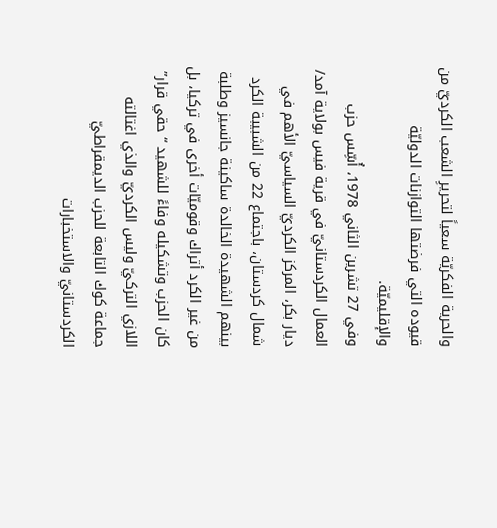والحرية الفكريّة سعياً لتحريرِ الشعب الكرديّ من قيوده التي فرضتها التوازنات الدوليّة والإقليميّة.
وفي 27 تشرين الثاني 1978، أُسِّس حزب العمال الكردستانيّ في قرية فيس بولاية آمد/ ديار بكر، المركز الكرديّ السياسيّ الأهم في شمال كردستان، باجتماع 22 من الشبيبة الكرد بينهم الشهيدة الخالدة ساكينة جانسيز وطلبة من غير الكرد أتراك وقوميّات أخرى في تركيا، بل كان الحزب وتشكيله وفاءً للشهيد “حقي قرار” اللازي التركيّ وليس الكرديّ والذي اغتالته جماعة كوك التابعة للحزب الديمقراطيّ الكردستانيّ والاستخبارات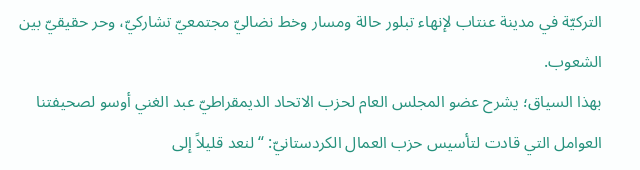التركيّة في مدينة عنتاب لإنهاء تبلور حالة ومسار وخط نضاليّ مجتمعيّ تشاركيّ، وحر حقيقيّ بين الشعوب.
بهذا السياق؛ يشرح عضو المجلس العام لحزب الاتحاد الديمقراطيّ عبد الغني أوسو لصحيفتنا العوامل التي قادت لتأسيس حزب العمال الكردستانيّ: “لنعد قليلاً إلى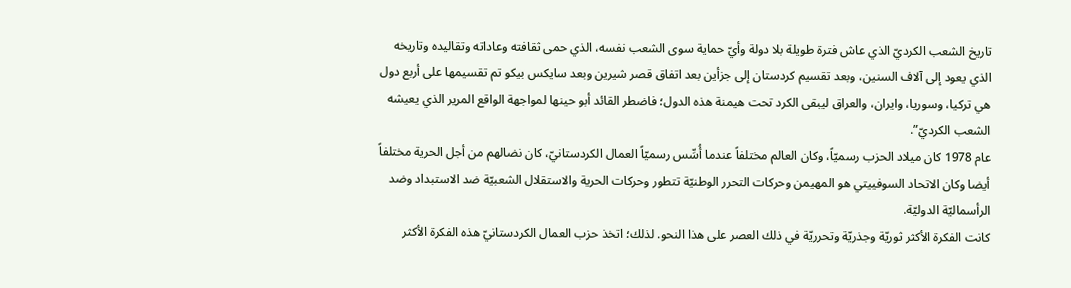تاريخ الشعب الكرديّ الذي عاش فترة طويلة بلا دولة وأيّ حماية سوى الشعب نفسه، الذي حمى ثقافته وعاداته وتقاليده وتاريخه الذي يعود إلى آلاف السنين، وبعد تقسيم كردستان إلى جزأين بعد اتفاق قصر شيرين وبعد سايكس بيكو تم تقسيمها على أربع دول هي تركيا، وسوريا، وايران، والعراق ليبقى الكرد تحت هيمنة هذه الدول؛ فاضطر القائد أبو حينها لمواجهة الواقع المرير الذي يعيشه الشعب الكرديّ”.
عام 1978 كان ميلاد الحزب رسميّاً، وكان العالم مختلفاً عندما أُسِّس رسميّاً العمال الكردستانيّ، كان نضالهم من أجل الحرية مختلفاً أيضا وكان الاتحاد السوفييتي هو المهيمن وحركات التحرر الوطنيّة تتطور وحركات الحرية والاستقلال الشعبيّة ضد الاستبداد وضد الرأسماليّة الدوليّة.
كانت الفكرة الأكثر ثوريّة وجذريّة وتحرريّة في ذلك العصر على هذا النحو. لذلك؛ اتخذ حزب العمال الكردستانيّ هذه الفكرة الأكثر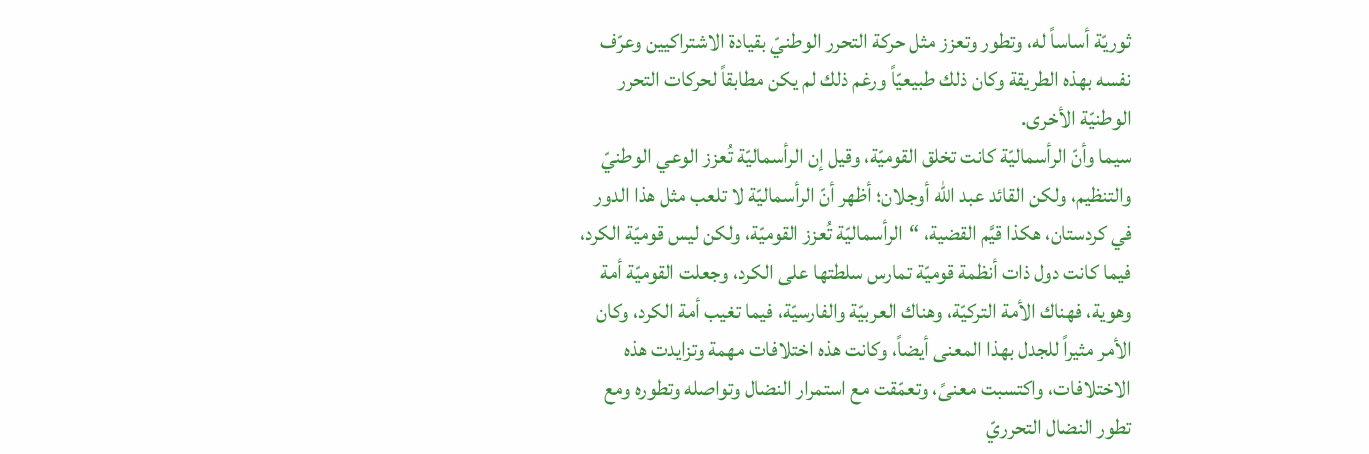ثوريّة أساساً له، وتطور وتعزز مثل حركة التحرر الوطنيّ بقيادة الاشتراكيين وعرّف نفسه بهذه الطريقة وكان ذلك طبيعيّاً ورغم ذلك لم يكن مطابقاً لحركات التحرر الوطنيّة الأخرى.
سيما وأنّ الرأسماليّة كانت تخلق القوميّة، وقيل إن الرأسماليّة تُعزز الوعي الوطنيّ والتنظيم، ولكن القائد عبد الله أوجلان؛ أظهر أنّ الرأسماليّة لا تلعب مثل هذا الدور في كردستان، هكذا قيَّم القضية، “الرأسماليّة تُعزز القوميّة، ولكن ليس قوميّة الكرد، فيما كانت دول ذات أنظمة قوميّة تمارس سلطتها على الكرد، وجعلت القوميّة أمة وهوية، فهناك الأمة التركيّة، وهناك العربيّة والفارسيّة، فيما تغيب أمة الكرد، وكان الأمر مثيراً للجدل بهذا المعنى أيضاً، وكانت هذه اختلافات مهمة وتزايدت هذه الاختلافات، واكتسبت معنىً، وتعمّقت مع استمرار النضال وتواصله وتطوره ومع تطور النضال التحرريّ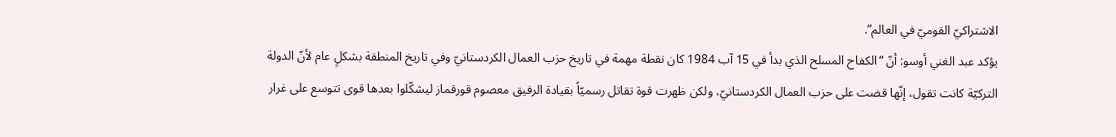الاشتراكيّ القوميّ في العالم”.
يؤكد عبد الغني أوسو: أنّ “الكفاح المسلح الذي بدأ في 15 آب 1984 كان نقطة مهمة في تاريخ حزب العمال الكردستانيّ وفي تاريخ المنطقة بشكلٍ عام لأنّ الدولة التركيّة كانت تقول، إنّها قضت على حزب العمال الكردستانيّ، ولكن ظهرت قوة تقاتل رسميّاً بقيادة الرفيق معصوم قورقماز ليشكّلوا بعدها قوى تتوسع على غرار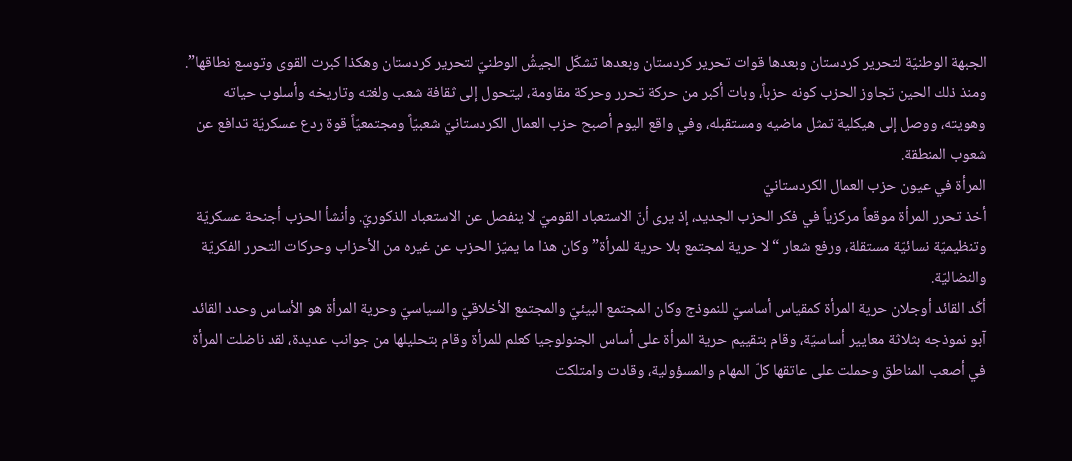الجبهة الوطنيّة لتحرير كردستان وبعدها قوات تحرير كردستان وبعدها تشكّل الجيشُ الوطنيّ لتحرير كردستان وهكذا كبرت القوى وتوسع نطاقها”.
ومنذ ذلك الحين تجاوز الحزب كونه حزباً، وبات أكبر من حركة تحرر وحركة مقاومة، ليتحول إلى ثقافة شعب ولغته وتاريخه وأسلوب حياته وهويته، ووصل إلى هيكلية تمثل ماضيه ومستقبله، وفي واقع اليوم أصبح حزب العمال الكردستانيّ شعبيّاً ومجتمعيّاً قوة ردع عسكريّة تدافع عن شعوب المنطقة.
المرأة في عيون حزب العمال الكردستانيّ
أخذ تحرر المرأة موقعاً مركزياً في فكر الحزب الجديد، إذ يرى أنّ الاستعباد القوميّ لا ينفصل عن الاستعباد الذكوريّ. وأنشأ الحزب أجنحة عسكريّة وتنظيميّة نسائيّة مستقلة، ورفع شعار “لا حرية لمجتمع بلا حرية للمرأة” وكان هذا ما يميّز الحزب عن غيره من الأحزاب وحركات التحرر الفكريّة والنضاليّة.
أكّد القائد أوجلان حرية المرأة كمقياس أساسيّ للنموذج وكان المجتمع البيئيّ والمجتمع الأخلاقيّ والسياسيّ وحرية المرأة هو الأساس وحدد القائد آبو نموذجه بثلاثة معايير أساسيّة، وقام بتقييم حرية المرأة على أساس الجنولوجيا كعلم للمرأة وقام بتحليلها من جوانب عديدة، لقد ناضلت المرأة في أصعب المناطق وحملت على عاتقها كلّ المهام والمسؤولية، وقادت وامتلكت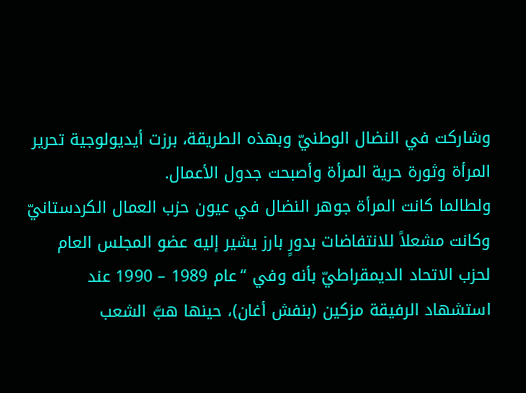وشاركت في النضال الوطنيّ وبهذه الطريقة، برزت أيديولوجية تحرير المرأة وثورة حرية المرأة وأصبحت جدول الأعمال.
ولطالما كانت المرأة جوهر النضال في عيون حزب العمال الكردستانيّ وكانت مشعلاً للانتفاضات بدورٍ بارز يشير إليه عضو المجلس العام لحزب الاتحاد الديمقراطيّ بأنه وفي “عام 1989 – 1990 عند استشهاد الرفيقة مزكين (بنفش أغان)، حينها هبَّ الشعب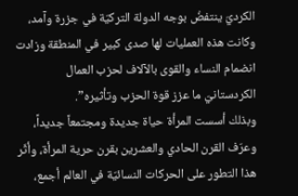الكرديّ ينتفضُ بوجه الدولة التركيّة في جزرة وآمد، وكانت هذه العمليات لها صدى كبير في المنطقة وزادت انضمام النساء والقوى بالآلاف لحزب العمال الكردستانيّ ما عزز قوة الحزب وتأثيره”.
وبذلك أسست المرأة حياة جديدة ومجتمعاً جديداً، وعرّف القرن الحادي والعشرين بقرن حرية المرأة، وأثّر هذا التطور على الحركات النسائيّة في العالم أجمع،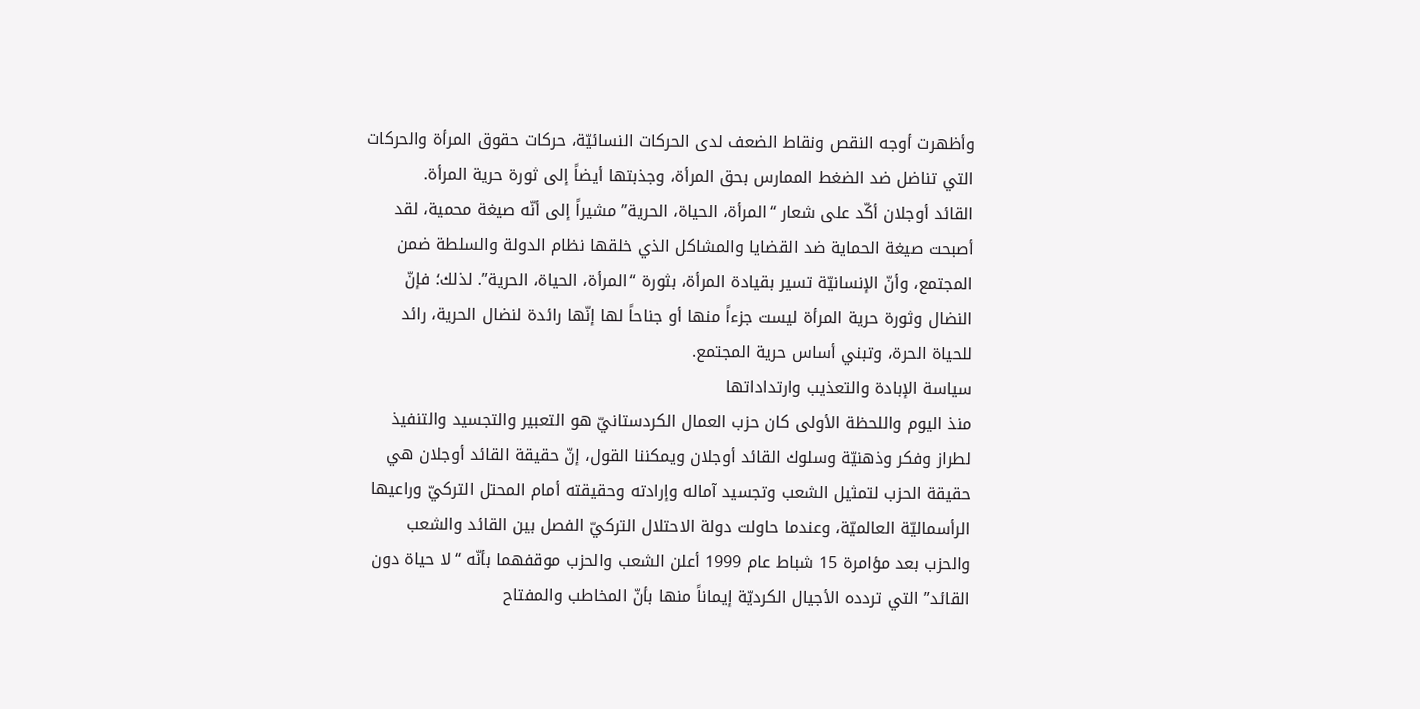وأظهرت أوجه النقص ونقاط الضعف لدى الحركات النسائيّة، حركات حقوق المرأة والحركات التي تناضل ضد الضغط الممارس بحق المرأة، وجذبتها أيضاً إلى ثورة حرية المرأة.
القائد أوجلان أكّد على شعار “المرأة، الحياة، الحرية” مشيراً إلى أنّه صيغة محمية، لقد أصبحت صيغة الحماية ضد القضايا والمشاكل الذي خلقها نظام الدولة والسلطة ضمن المجتمع، وأنّ الإنسانيّة تسير بقيادة المرأة، بثورة “المرأة، الحياة، الحرية”. لذلك؛ فإنّ النضال وثورة حرية المرأة ليست جزءاً منها أو جناحاً لها إنّها رائدة لنضال الحرية، رائد للحياة الحرة، وتبني أساس حرية المجتمع.
سياسة الإبادة والتعذيب وارتداداتها
منذ اليوم واللحظة الأولى كان حزب العمال الكردستانيّ هو التعبير والتجسيد والتنفيذ لطراز وفكر وذهنيّة وسلوك القائد أوجلان ويمكننا القول، إنّ حقيقة القائد أوجلان هي حقيقة الحزب لتمثيل الشعب وتجسيد آماله وإرادته وحقيقته أمام المحتل التركيّ وراعيها الرأسماليّة العالميّة، وعندما حاولت دولة الاحتلال التركيّ الفصل بين القائد والشعب والحزب بعد مؤامرة 15 شباط عام 1999 أعلن الشعب والحزب موقفهما بأنّه “لا حياة دون القائد” التي تردده الأجيال الكرديّة إيماناً منها بأنّ المخاطب والمفتاح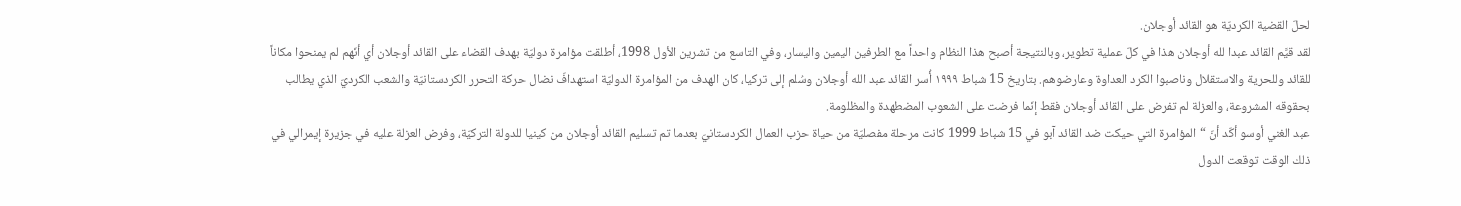لحلّ القضية الكرديّة هو القائد أوجلان.
لقد قيَّم القائد عبدا لله أوجلان هذا في كلّ عملية تطوير، وبالنتيجة أصبح هذا النظام واحداً مع الطرفين اليمين واليسار، وفي التاسع من تشرين الأول 1998، أطلقت مؤامرة دوليّة بهدف القضاء على القائد أوجلان أي أنّهم لم يمنحوا مكاناً للقائد وللحرية والاستقلال وناصبوا الكرد العداوة وعارضوهم. بتاريخ 15 شباط ١٩٩٩ أُسر القائد عبد الله أوجلان وسُلم إلى تركيا، كان الهدف من المؤامرة الدوليّة استهدافّ نضال حركة التحرر الكردستانيّة والشعب الكرديّ الذي يطالب بحقوقه المشروعة، والعزلة لم تفرض على القائد أوجلان فقط إنّما فرضت على الشعوب المضطهدة والمظلومة.
عبد الغني أوسو أكّد أنّ “المؤامرة التي حيكت ضد القائد آبو في 15 شباط 1999 كانت مرحلة مفصليّة من حياة حزب العمال الكردستانيّ بعدما تم تسليم القائد أوجلان من كينيا للدولة التركيّة، وفرض العزلة عليه في جزيرة إيمرالي في ذلك الوقت توقعت الدول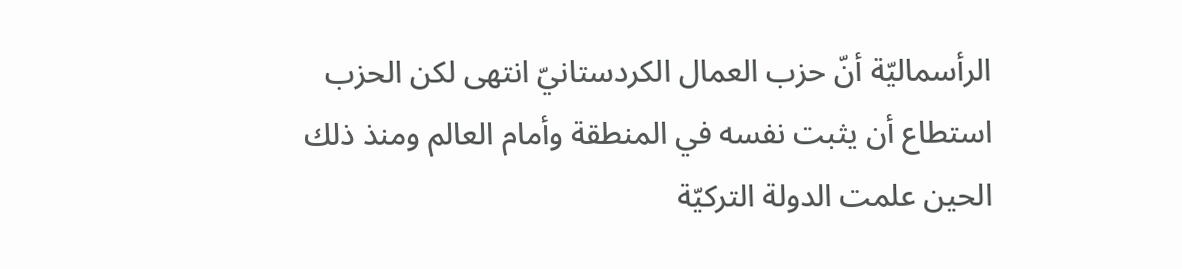الرأسماليّة أنّ حزب العمال الكردستانيّ انتهى لكن الحزب استطاع أن يثبت نفسه في المنطقة وأمام العالم ومنذ ذلك الحين علمت الدولة التركيّة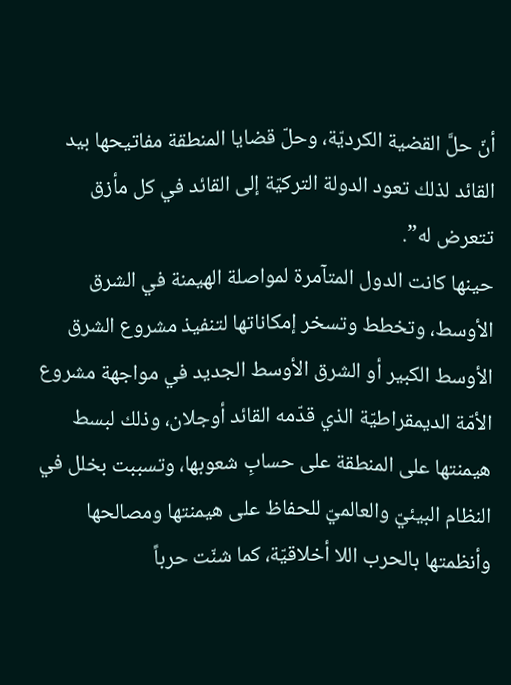أنّ حلَّ القضية الكرديّة، وحلّ قضايا المنطقة مفاتيحها بيد القائد لذلك تعود الدولة التركيّة إلى القائد في كل مأزق تتعرض له”.
حينها كانت الدول المتآمرة لمواصلة الهيمنة في الشرق الأوسط، وتخطط وتسخر إمكاناتها لتنفيذ مشروع الشرق الأوسط الكبير أو الشرق الأوسط الجديد في مواجهة مشروع الأمّة الديمقراطيّة الذي قدّمه القائد أوجلان، وذلك لبسط هيمنتها على المنطقة على حسابِ شعوبها، وتسببت بخلل في النظام البيئيّ والعالميّ للحفاظ على هيمنتها ومصالحها وأنظمتها بالحرب اللا أخلاقيّة، كما شنّت حرباً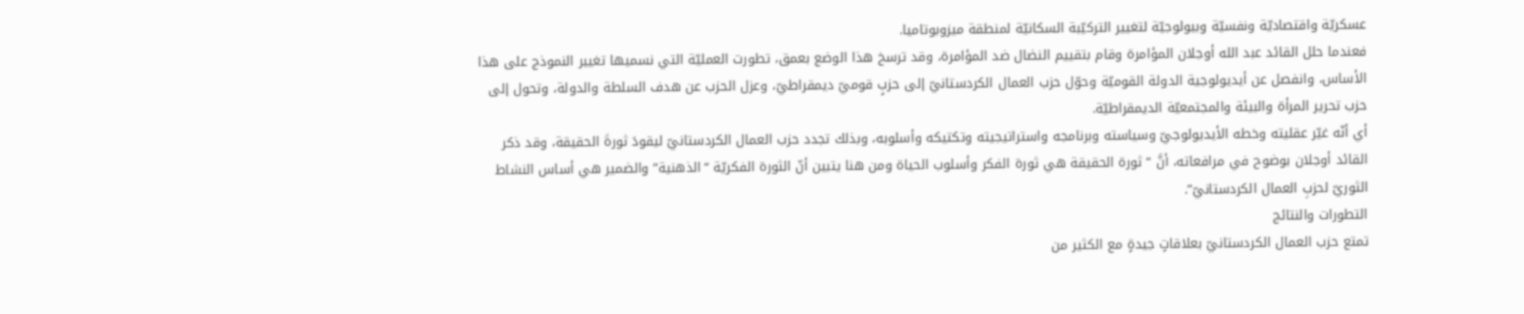عسكريّة واقتصاديّة ونفسيّة وبيولوجيّة لتغيير التركيّبة السكانيّة لمنطقة ميزوبوتاميا.
فعندما حلل القائد عبد الله أوجلان المؤامرة وقام بتقييم النضال ضد المؤامرة، وقد ترسخ هذا الوضع بعمق، تطورت العمليّة التي نسميها تغيير النموذج على هذا الأساس، وانفصل عن أيديولوجية الدولة القوميّة وحوّل حزب العمال الكردستانيّ إلى حزبٍ قوميّ ديمقراطيّ، وعزل الحزب عن هدف السلطة والدولة، وتحول إلى حزب تحرير المرأة والبيئة والمجتمعيّة الديمقراطيّة.
أي أنّه غيّر عقليته وخطه الأيديولوجيّ وسياسته وبرنامجه واستراتيجيته وتكتيكه وأسلوبه، وبذلك تجدد حزب العمال الكردستانيّ ليقودَ ثورةَ الحقيقة، وقد ذكر القائد أوجلان بوضوح في مرافعاته، أنَّ “ثورة الحقيقة هي ثورة الفكر وأسلوب الحياة ومن هنا يتبين أنّ الثورة الفكريّة “الذهنية” والضمير هي أساس النشاط الثوريّ لحزبِ العمال الكردستانيّ”.
التطورات والنتائج
تمتع حزب العمال الكردستانيّ بعلاقاتٍ جيدةٍ مع الكثير من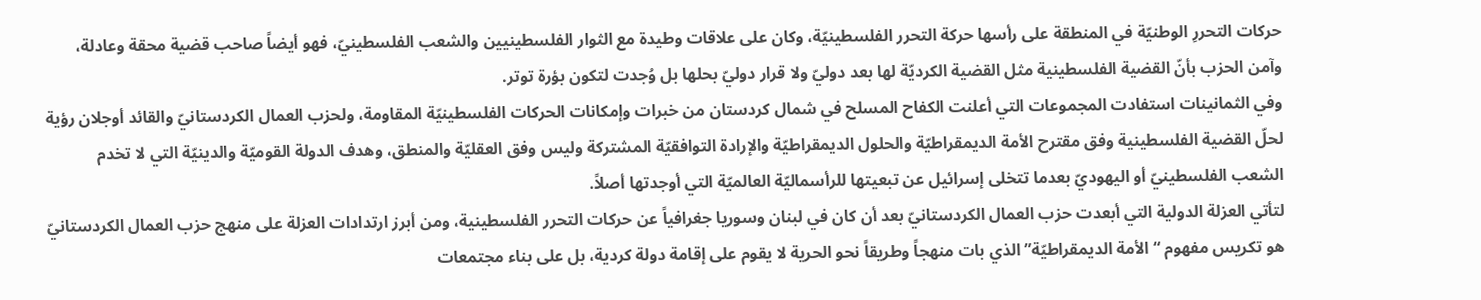حركات التحررِ الوطنيّة في المنطقة على رأسها حركة التحرر الفلسطينيّة، وكان على علاقات وطيدة مع الثوار الفلسطينيين والشعب الفلسطينيّ، فهو أيضاً صاحب قضية محقة وعادلة، وآمن الحزب بأنّ القضية الفلسطينية مثل القضية الكرديّة لها بعد دوليّ ولا قرار دوليّ بحلها بل وُجدت لتكون بؤرة توتر.
وفي الثمانينات استفادت المجموعات التي أعلنت الكفاح المسلح في شمال كردستان من خبرات وإمكانات الحركات الفلسطينيّة المقاومة، ولحزب العمال الكردستانيّ والقائد أوجلان رؤية لحلّ القضية الفلسطينية وفق مقترح الأمة الديمقراطيّة والحلول الديمقراطيّة والإرادة التوافقيّة المشتركة وليس وفق العقليّة والمنطق، وهدف الدولة القوميّة والدينيّة التي لا تخدم الشعب الفلسطينيّ أو اليهوديّ بعدما تتخلى إسرائيل عن تبعيتها للرأسماليّة العالميّة التي أوجدتها أصلاً.
لتأتي العزلة الدولية التي أبعدت حزب العمال الكردستانيّ بعد أن كان في لبنان وسوريا جغرافياً عن حركات التحرر الفلسطينية، ومن أبرز ارتدادات العزلة على منهج حزب العمال الكردستانيّ هو تكريس مفهوم “الأمة الديمقراطيّة” الذي بات منهجاً وطريقاً نحو الحرية لا يقوم على إقامة دولة كردية، بل على بناء مجتمعات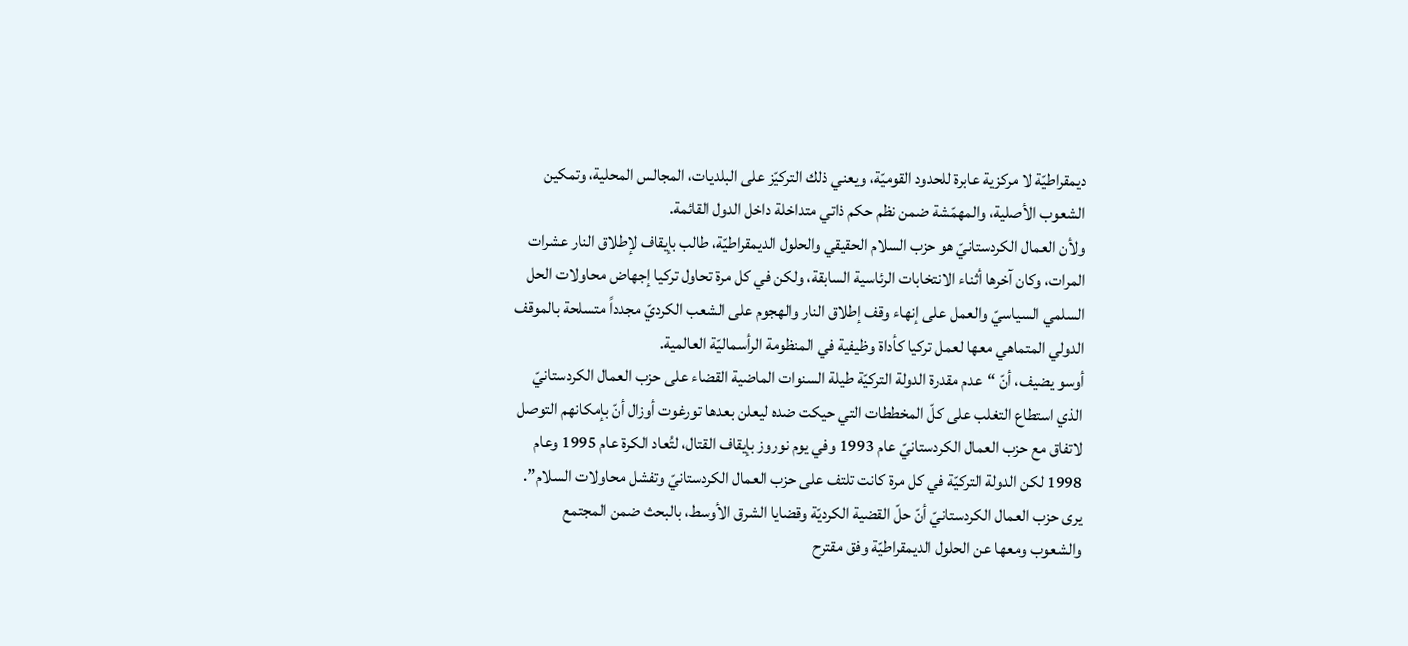ديمقراطيّة لا مركزية عابرة للحدود القوميّة، ويعني ذلك التركيّز على البلديات، المجالس المحلية، وتمكين الشعوب الأصلية، والمهمّشة ضمن نظم حكم ذاتي متداخلة داخل الدول القائمة.
ولأن العمال الكردستانيّ هو حزب السلام الحقيقي والحلول الديمقراطيّة، طالب بإيقاف لإطلاق النار عشرات المرات، وكان آخرها أثناء الانتخابات الرئاسية السابقة، ولكن في كل مرة تحاول تركيا إجهاض محاولات الحل السلمي السياسيّ والعمل على إنهاء وقف إطلاق النار والهجوم على الشعب الكرديّ مجدداً متسلحة بالموقف الدولي المتماهي معها لعمل تركيا كأداة وظيفية في المنظومة الرأسماليّة العالمية.
أوسو يضيف، أنّ “عدم مقدرة الدولة التركيّة طيلة السنوات الماضية القضاء على حزب العمال الكردستانيّ الذي استطاع التغلب على كلّ المخططات التي حيكت ضده ليعلن بعدها تورغوت أوزال أنّ بإمكانهم التوصل لاتفاق مع حزب العمال الكردستانيّ عام 1993 وفي يوم نوروز بإيقاف القتال، لتُعاد الكرة عام 1995 وعام 1998 لكن الدولة التركيّة في كل مرة كانت تلتف على حزب العمال الكردستانيّ وتفشل محاولات السلام”.
يرى حزب العمال الكردستانيّ أنّ حلّ القضية الكرديّة وقضايا الشرق الأوسط، بالبحث ضمن المجتمع والشعوب ومعها عن الحلول الديمقراطيّة وفق مقترح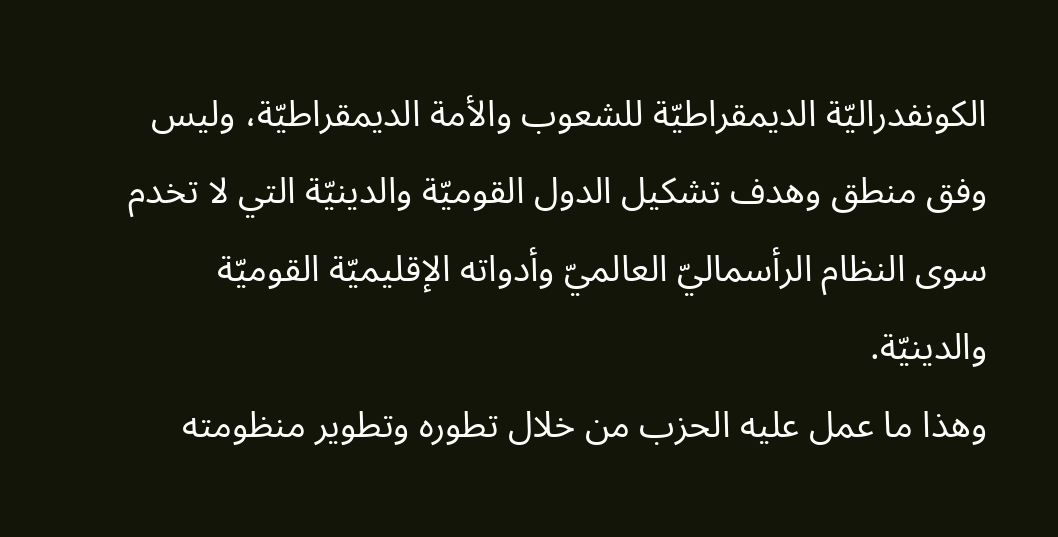الكونفدراليّة الديمقراطيّة للشعوب والأمة الديمقراطيّة، وليس وفق منطق وهدف تشكيل الدول القوميّة والدينيّة التي لا تخدم سوى النظام الرأسماليّ العالميّ وأدواته الإقليميّة القوميّة والدينيّة.
وهذا ما عمل عليه الحزب من خلال تطوره وتطوير منظومته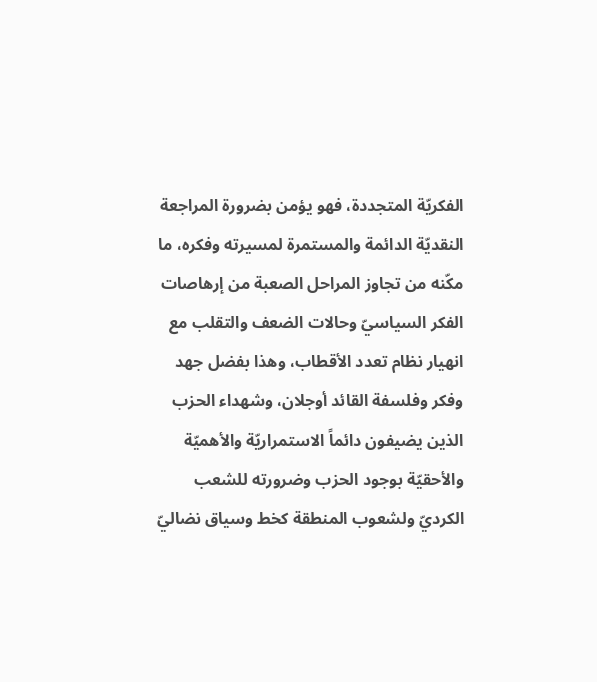الفكريّة المتجددة، فهو يؤمن بضرورة المراجعة النقديّة الدائمة والمستمرة لمسيرته وفكره، ما مكّنه من تجاوز المراحل الصعبة من إرهاصات الفكر السياسيّ وحالات الضعف والتقلب مع انهيار نظام تعدد الأقطاب، وهذا بفضل جهد وفكر وفلسفة القائد أوجلان، وشهداء الحزب الذين يضيفون دائماً الاستمراريّة والأهميّة والأحقيّة بوجود الحزب وضرورته للشعب الكرديّ ولشعوب المنطقة كخط وسياق نضاليّ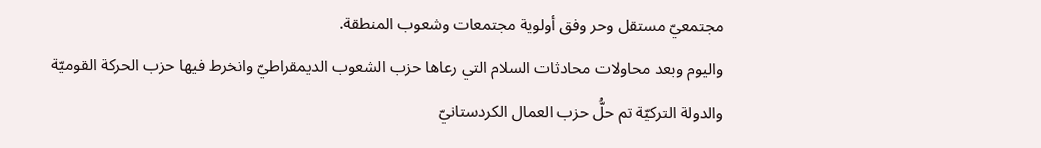مجتمعيّ مستقل وحر وفق أولوية مجتمعات وشعوب المنطقة.
واليوم وبعد محاولات محادثات السلام التي رعاها حزب الشعوب الديمقراطيّ وانخرط فيها حزب الحركة القوميّة والدولة التركيّة تم حلُّ حزب العمال الكردستانيّ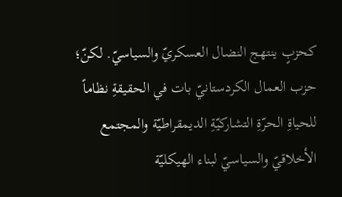كحزبٍ ينتهج النضال العسكريّ والسياسيّ. لكنّ؛ حزب العمال الكردستانيّ بات في الحقيقةِ نظاماً للحياةِ الحرّةِ التشاركيّةِ الديمقراطيّة والمجتمع الأخلاقيّ والسياسيّ لبناء الهيكليّة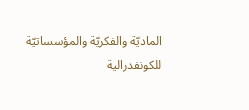الماديّة والفكريّة والمؤسساتيّة للكونفدرالية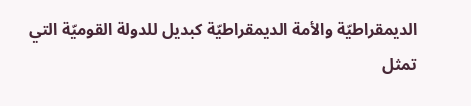الديمقراطيّة والأمة الديمقراطيّة كبديل للدولة القوميّة التي تمثل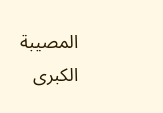المصيبة الكبرى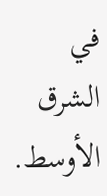في الشرق الأوسط.